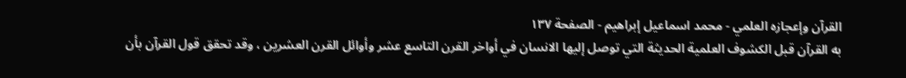القرآن وإعجازه العلمي - محمد اسماعيل إبراهيم - الصفحة ١٣٧
به القرآن قبل الكشوف العلمية الحديثة التي توصل إليها الانسان في أواخر القرن التاسع عشر وأوائل القرن العشرين ، وقد تحقق قول القرآن بأن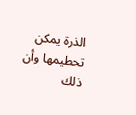الذرة يمكن تحطيمها وأن ذلك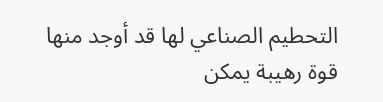التحطيم الصناعي لها قد أوجد منها قوة رهيبة يمكن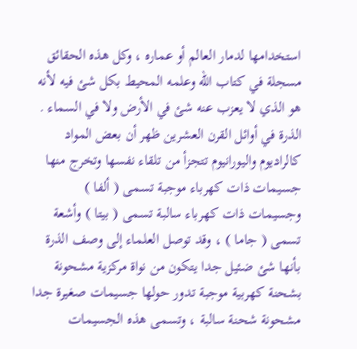استخدامها لدمار العالم أو عماره ، وكل هذه الحقائق مسجلة في كتاب الله وعلمه المحيط بكل شئ فيه لأنه هو الذي لا يعزب عنه شئ في الأرض ولا في السماء .
الذرة في أوائل القرن العشرين ظهر أن بعض المواد كالراديوم واليورانيوم تتجزأ من تلقاء نفسها وتخرج منها جسيمات ذات كهرباء موجبة تسمى ( ألفا ) وجسيمات ذات كهرباء سالبة تسمى ( بيتا ) وأشعة تسمى ( جاما ) ، وقد توصل العلماء إلى وصف الذرة بأنها شئ ضئيل جدا يتكون من نواة مركزية مشحونة بشحنة كهربية موجبة تدور حولها جسيمات صغيرة جدا مشحونة شحنة سالبة ، وتسمى هذه الجسيمات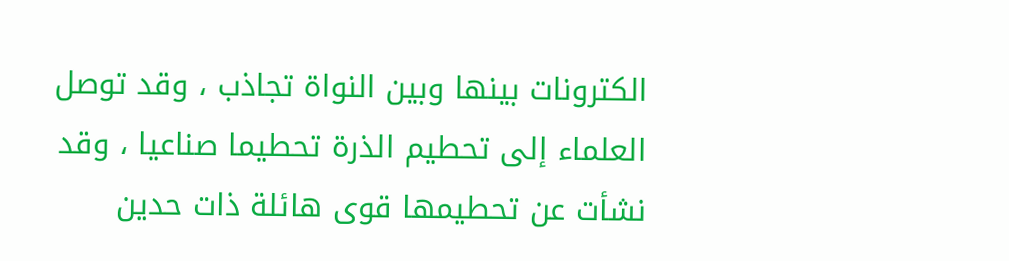الكترونات بينها وبين النواة تجاذب ، وقد توصل العلماء إلى تحطيم الذرة تحطيما صناعيا ، وقد نشأت عن تحطيمها قوى هائلة ذات حدين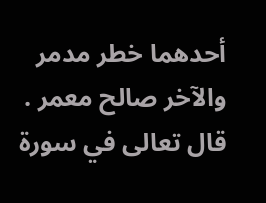أحدهما خطر مدمر والآخر صالح معمر .
قال تعالى في سورة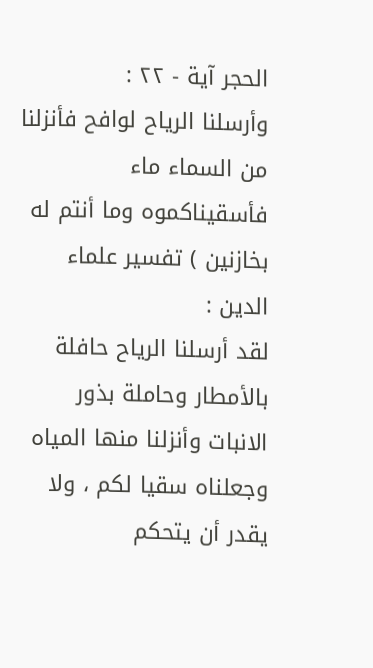الحجر آية - ٢٢ :
وأرسلنا الرياح لوافح فأنزلنا من السماء ماء فأسقيناكموه وما أنتم له بخازنين ) تفسير علماء الدين :
لقد أرسلنا الرياح حافلة بالأمطار وحاملة بذور الانبات وأنزلنا منها المياه وجعلناه سقيا لكم ، ولا يقدر أن يتحكم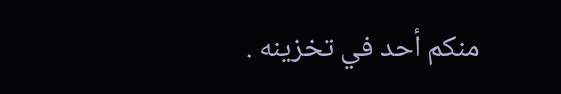منكم أحد في تخزينه .